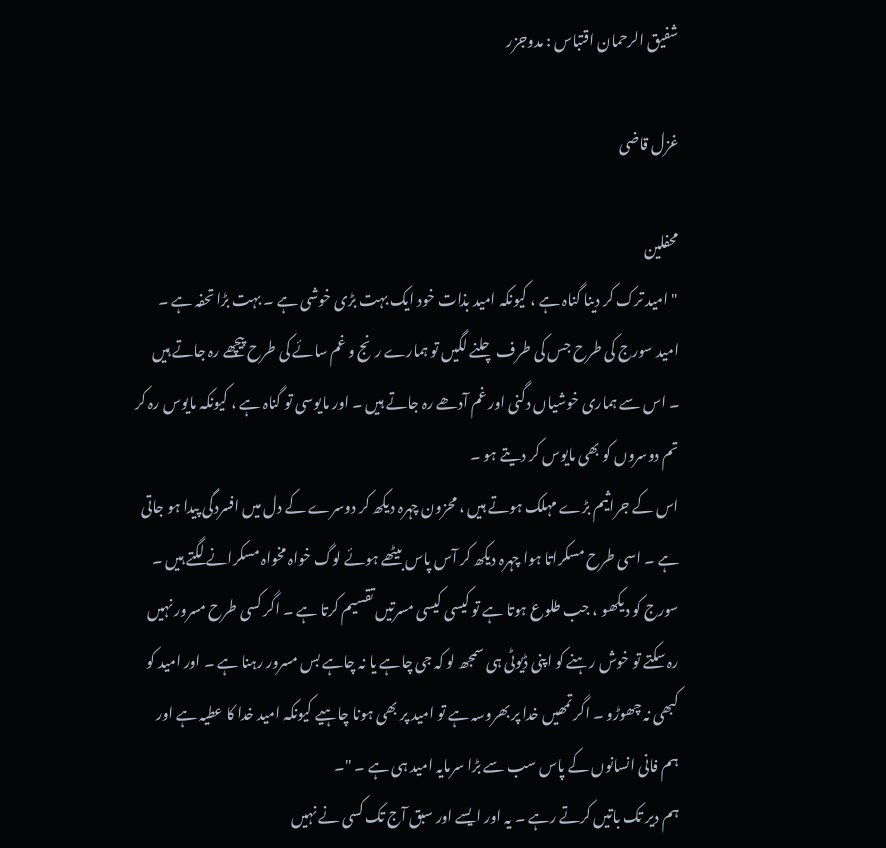شفیق الرحمان اقتباس : مدوجزر

غزل قاضی

محفلین
" امید ترک کر دینا گناہ ہے ، کیونکہ امید بذات خود ایک بہت بڑی خوشی ہے ۔ بہت بڑا تحفہ ہے ۔ امید سورج کی طرح جس کی طرف چلنے لگیں تو ہمارے رنج و غم سائے کی طرح پیچھے رہ جاتے ہیں ۔ اس سے ہماری خوشیاں دگنی اور غم آدھے رہ جاتے ہیں ۔ اور مایوسی تو گناہ ہے ، کیونکہ مایوس رہ کر تم دوسروں کو بھی مایوس کر دیتے ہو ۔
اس کے جراثیم بڑے مہلک ہوتے ہیں ، محزون چہرہ دیکھ کر دوسرے کے دل میں افسردگی پیدا ہو جاتی ہے ۔ اسی طرح مسکراتا ہوا چہرہ دیکھ کر آس پاس بیٹھے ہوئے لوگ خواہ مخواہ مسکرانے لگتے ہیں ۔ سورج کو دیکھو ، جب طلوع ہوتا ہے تو کیسی کیسی مسرتیں تقسیم کرتا ہے ۔ اگر کسی طرح مسرور نہیں رہ سکتے تو خوش رہنے کو اپنی ڈیوٹی ہی سمجھ لو کہ جی چاہے یا نہ چاہے بس مسرور رہنا ہے ۔ اور امید کو کبھی نہ چھوڑو ۔ اگر تمھیں خدا پر بھروسہ ہے تو امید پر بھی ہونا چاہیے کیونکہ امید خدا کا عطیہ ہے اور ہم فانی انسانوں کے پاس سب سے بڑا سرمایہ امید ہی ہے ۔ "۔
ہم دیر تک باتیں کرتے رہے ۔ یہ اور ایسے اور سبق آج تک کسی نے نہیں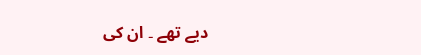دیے تھے ۔ ان کی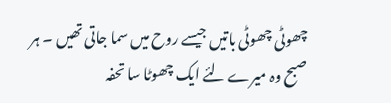چھوٹی چھوٹی باتیں جیسے روح میں سما جاتی تھیں ۔ ہر صبح وہ میرے لئے ایک چھوٹا سا تحفہ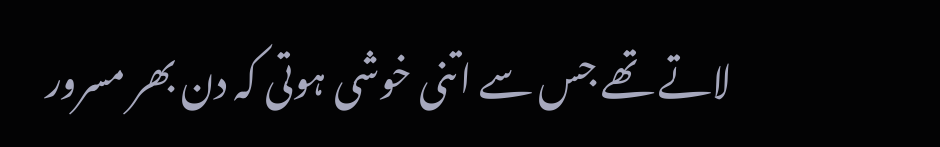لاتے تھے جس سے اتنی خوشی ہوتی کہ دن بھر مسرور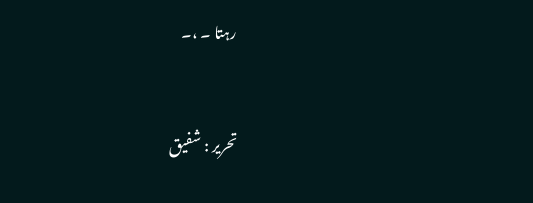رہتا ۔ ،۔


تحریر : شفیق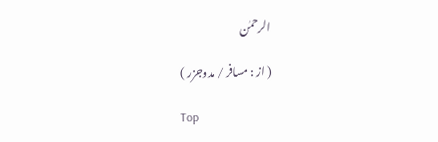الرحمٰن

( از : مسافر / مدوجزر )

Top